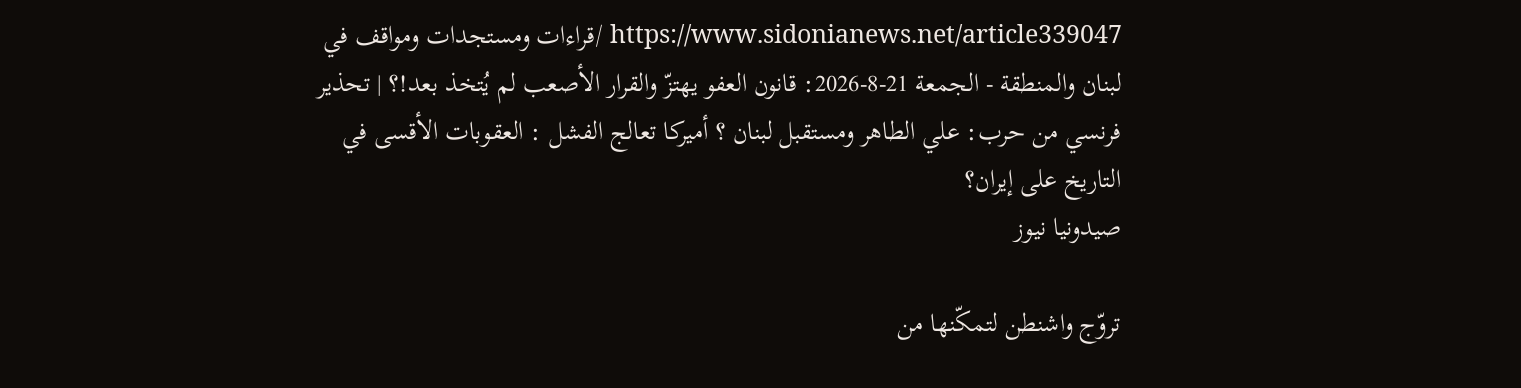https://www.sidonianews.net/article339047 /قراءات ومستجدات ومواقف في لبنان والمنطقة - الجمعة 21-8-2026: قانون العفو يهتزّ والقرار الأصعب لم يُتخذ بعد!؟ | تحذير فرنسي من حرب: علي الطاهر ومستقبل لبنان ؟ أميركا تعالج الفشل : العقوبات الأقسى في التاريخ على إيران؟
صيدونيا نيوز

تروّج واشنطن لتمكّنها من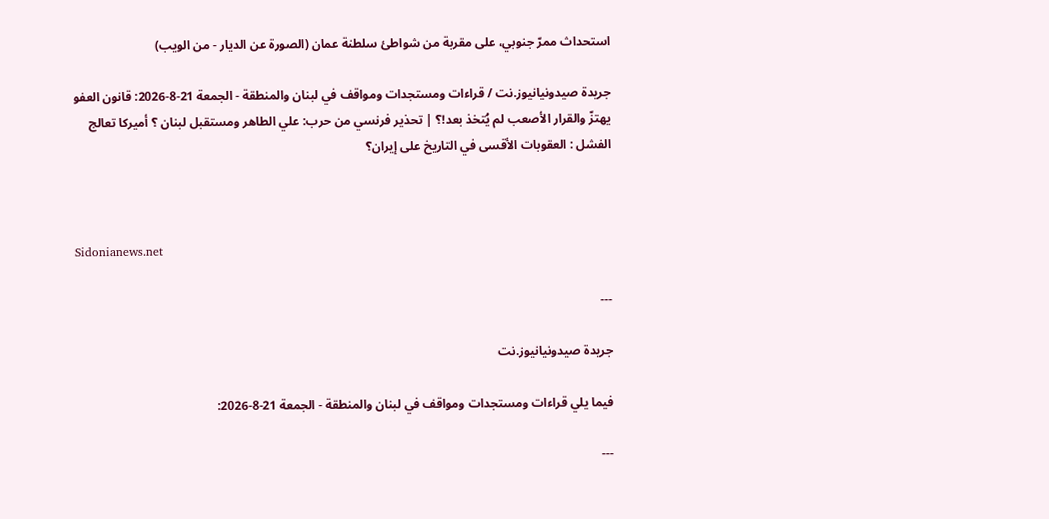استحداث ممرّ جنوبي، على مقربة من شواطئ سلطنة عمان (الصورة عن الديار - من الويب)

جريدة صيدونيانيوز.نت / قراءات ومستجدات ومواقف في لبنان والمنطقة - الجمعة 21-8-2026: قانون العفو يهتزّ والقرار الأصعب لم يُتخذ بعد!؟ | تحذير فرنسي من حرب: علي الطاهر ومستقبل لبنان ؟ أميركا تعالج الفشل : العقوبات الأقسى في التاريخ على إيران؟



Sidonianews.net

---

جريدة صيدونيانيوز.نت

فيما يلي قراءات ومستجدات ومواقف في لبنان والمنطقة - الجمعة 21-8-2026:

---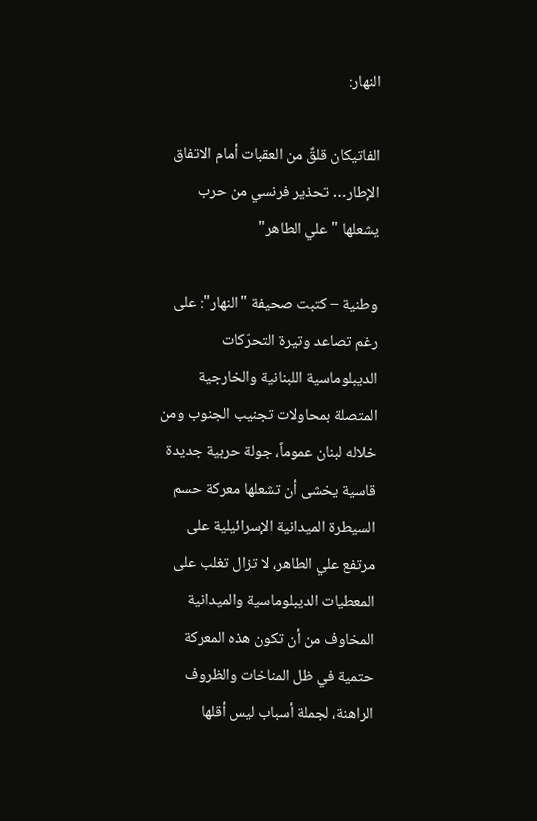النهار:

الفاتيكان قلقٌ من العقبات أمام الاتفاق الإطار… تحذير فرنسي من حرب يشعلها "علي الطاهر"

وطنية – كتبت صحيفة "النهار": على رغم تصاعد وتيرة التحرّكات الديبلوماسية اللبنانية والخارجية المتصلة بمحاولات تجنيب الجنوب ومن خلاله لبنان عموماً، جولة حربية جديدة قاسية يخشى أن تشعلها معركة حسم السيطرة الميدانية الإسرائيلية على مرتفع علي الطاهر، لا تزال تغلب على المعطيات الديبلوماسية والميدانية المخاوف من أن تكون هذه المعركة حتمية في ظل المناخات والظروف الراهنة، لجملة أسباب ليس أقلها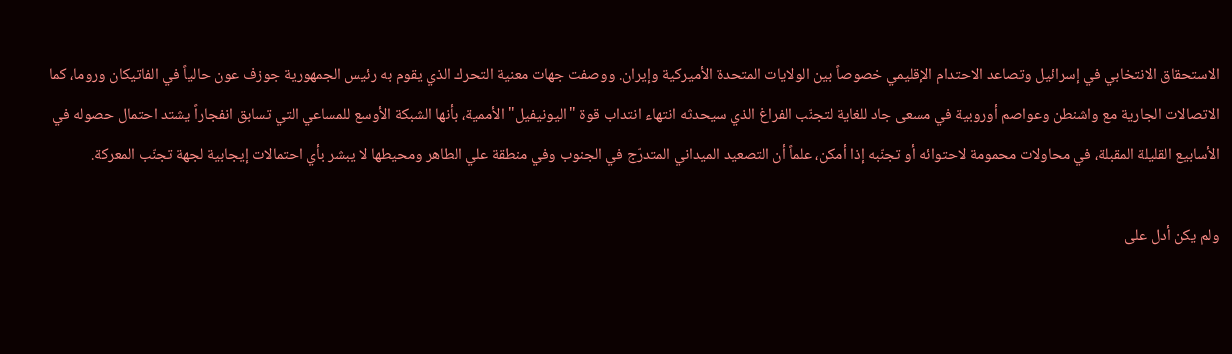الاستحقاق الانتخابي في إسرائيل وتصاعد الاحتدام الإقليمي خصوصاً بين الولايات المتحدة الأميركية وإيران. ووصفت جهات معنية التحرك الذي يقوم به رئيس الجمهورية جوزف عون حالياً في الفاتيكان وروما، كما الاتصالات الجارية مع واشنطن وعواصم أوروبية في مسعى جاد للغاية لتجنّب الفراغ الذي سيحدثه انتهاء انتداب قوة "اليونيفيل" الأممية، بأنها الشبكة الأوسع للمساعي التي تسابق انفجاراً يشتد احتمال حصوله في الأسابيع القليلة المقبلة، في محاولات محمومة لاحتوائه أو تجنّبه إذا أمكن، علماً أن التصعيد الميداني المتدرّج في الجنوب وفي منطقة علي الطاهر ومحيطها لا يبشر بأي احتمالات إيجابية لجهة تجنّب المعركة.

ولم يكن أدل على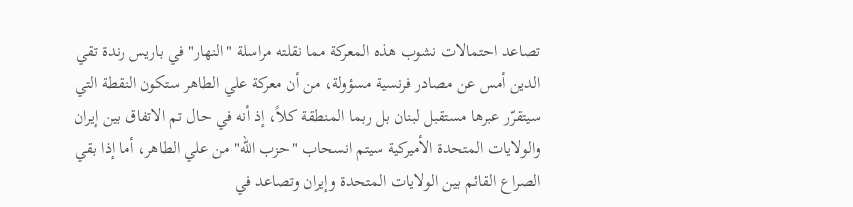تصاعد احتمالات نشوب هذه المعركة مما نقلته مراسلة "النهار" في باريس رندة تقي الدين أمس عن مصادر فرنسية مسؤولة، من أن معركة علي الطاهر ستكون النقطة التي سيتقرّر عبرها مستقبل لبنان بل ربما المنطقة كلاً، إذ أنه في حال تم الاتفاق بين إيران والولايات المتحدة الأميركية سيتم انسحاب "حزب الله" من علي الطاهر، أما إذا بقي الصراع القائم بين الولايات المتحدة وإيران وتصاعد في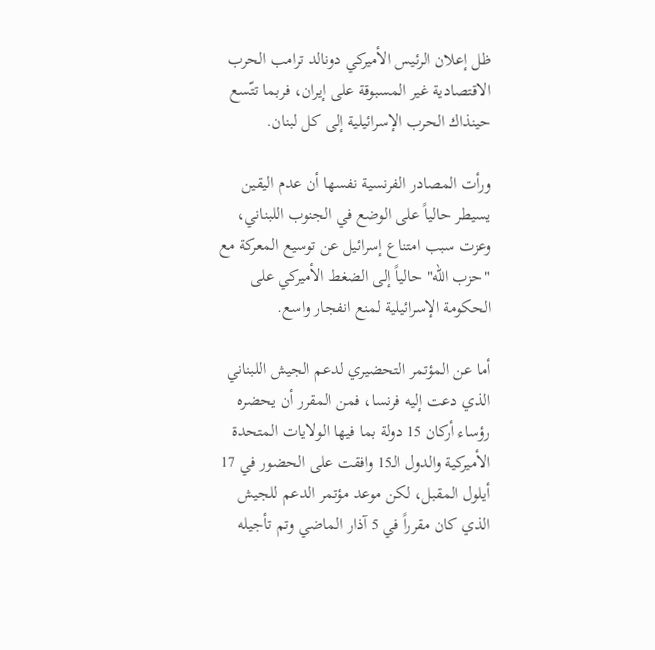ظل إعلان الرئيس الأميركي دونالد ترامب الحرب الاقتصادية غير المسبوقة على إيران، فربما تتّسع حينذاك الحرب الإسرائيلية إلى كل لبنان.

ورأت المصادر الفرنسية نفسها أن عدم اليقين يسيطر حالياً على الوضع في الجنوب اللبناني، وعزت سبب امتناع إسرائيل عن توسيع المعركة مع "حزب الله" حالياً إلى الضغط الأميركي على الحكومة الإسرائيلية لمنع انفجار واسع.

أما عن المؤتمر التحضيري لدعم الجيش اللبناني الذي دعت إليه فرنسا، فمن المقرر أن يحضره رؤساء أركان 15 دولة بما فيها الولايات المتحدة الأميركية والدول الـ15 وافقت على الحضور في 17 أيلول المقبل، لكن موعد مؤتمر الدعم للجيش الذي كان مقرراً في 5 آذار الماضي وتم تأجيله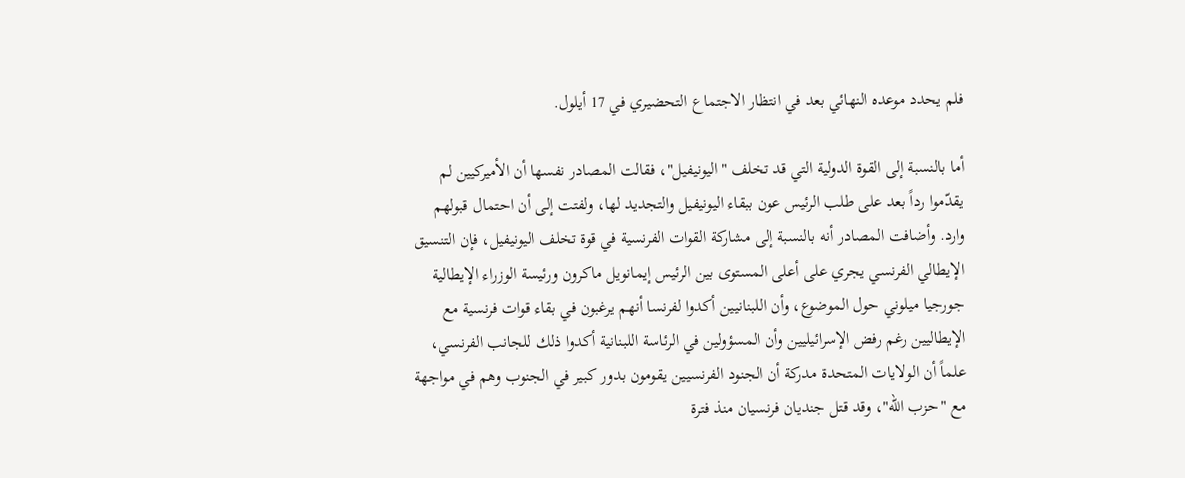فلم يحدد موعده النهائي بعد في انتظار الاجتماع التحضيري في 17 أيلول.

أما بالنسبة إلى القوة الدولية التي قد تخلف "اليونيفيل"، فقالت المصادر نفسها أن الأميركيين لم يقدّموا رداً بعد على طلب الرئيس عون ببقاء اليونيفيل والتجديد لها، ولفتت إلى أن احتمال قبولهم وارد. وأضافت المصادر أنه بالنسبة إلى مشاركة القوات الفرنسية في قوة تخلف اليونيفيل، فإن التنسيق الإيطالي الفرنسي يجري على أعلى المستوى بين الرئيس إيمانويل ماكرون ورئيسة الوزراء الإيطالية جورجيا ميلوني حول الموضوع، وأن اللبنانيين أكدوا لفرنسا أنهم يرغبون في بقاء قوات فرنسية مع الإيطاليين رغم رفض الإسرائيليين وأن المسؤولين في الرئاسة اللبنانية أكدوا ذلك للجانب الفرنسي، علماً أن الولايات المتحدة مدركة أن الجنود الفرنسيين يقومون بدور كبير في الجنوب وهم في مواجهة مع "حزب الله"، وقد قتل جنديان فرنسيان منذ فترة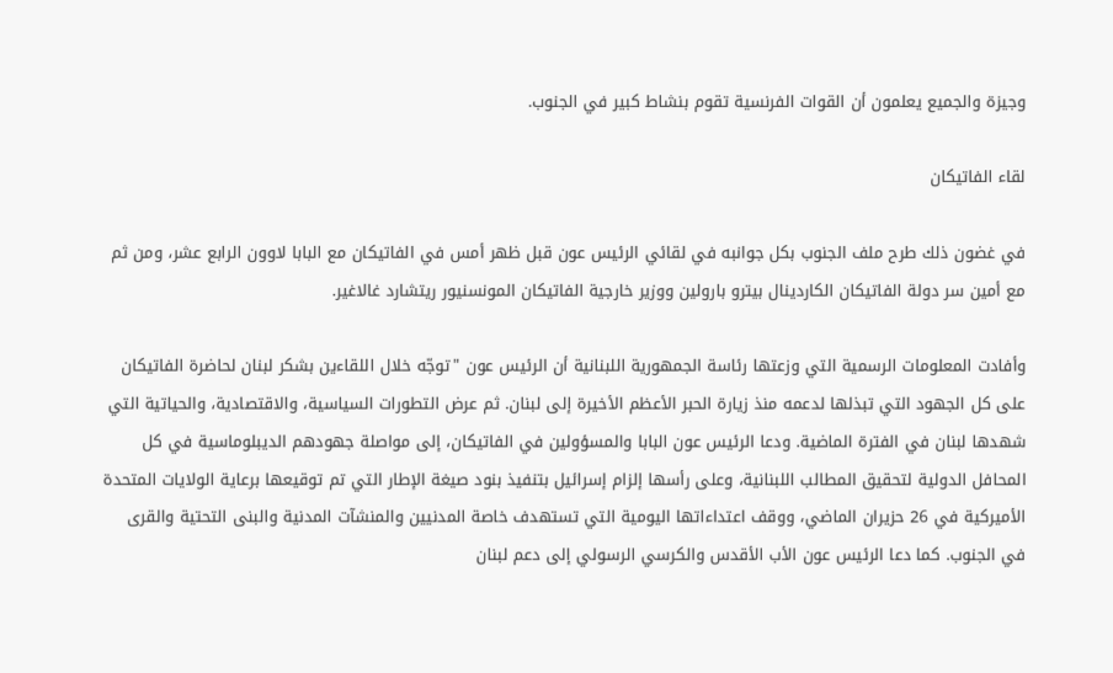وجيزة والجميع يعلمون أن القوات الفرنسية تقوم بنشاط كبير في الجنوب.

لقاء الفاتيكان

في غضون ذلك طرح ملف الجنوب بكل جوانبه في لقائي الرئيس عون قبل ظهر أمس في الفاتيكان مع البابا لاوون الرابع عشر، ومن ثم مع أمين سر دولة الفاتيكان الكاردينال بيترو بارولين ووزير خارجية الفاتيكان المونسنيور ريتشارد غالاغير.

وأفادت المعلومات الرسمية التي وزعتها رئاسة الجمهورية اللبنانية أن الرئيس عون "توجّه خلال اللقاءين بشكر لبنان لحاضرة الفاتيكان على كل الجهود التي تبذلها لدعمه منذ زيارة الحبر الأعظم الأخيرة إلى لبنان. ثم عرض التطورات السياسية، والاقتصادية، والحياتية التي شهدها لبنان في الفترة الماضية. ودعا الرئيس عون البابا والمسؤولين في الفاتيكان، إلى مواصلة جهودهم الديبلوماسية في كل المحافل الدولية لتحقيق المطالب اللبنانية، وعلى رأسها إلزام إسرائيل بتنفيذ بنود صيغة الإطار التي تم توقيعها برعاية الولايات المتحدة الأميركية في 26 حزيران الماضي، ووقف اعتداءاتها اليومية التي تستهدف خاصة المدنيين والمنشآت المدنية والبنى التحتية والقرى في الجنوب. كما دعا الرئيس عون الأب الأقدس والكرسي الرسولي إلى دعم لبنان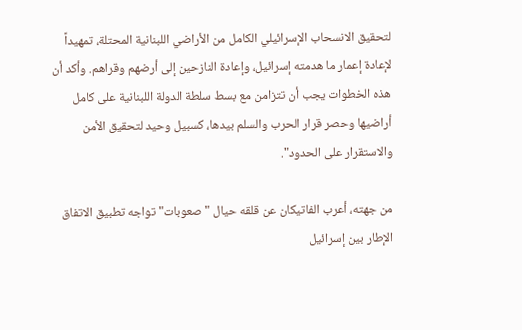لتحقيق الانسحاب الإسرائيلي الكامل من الأراضي اللبنانية المحتلة، تمهيداً لإعادة إعمار ما هدمته إسرائيل، وإعادة النازحين إلى أرضهم وقراهم. وأكد أن هذه الخطوات يجب أن تتزامن مع بسط سلطة الدولة اللبنانية على كامل أراضيها وحصر قرار الحرب والسلم بيدها، كسبيل وحيد لتحقيق الأمن والاستقرار على الحدود".

من جهته، أعرب الفاتيكان عن قلقه حيال "صعوبات" تواجه تطبيق الاتفاق الإطار بين إسرائيل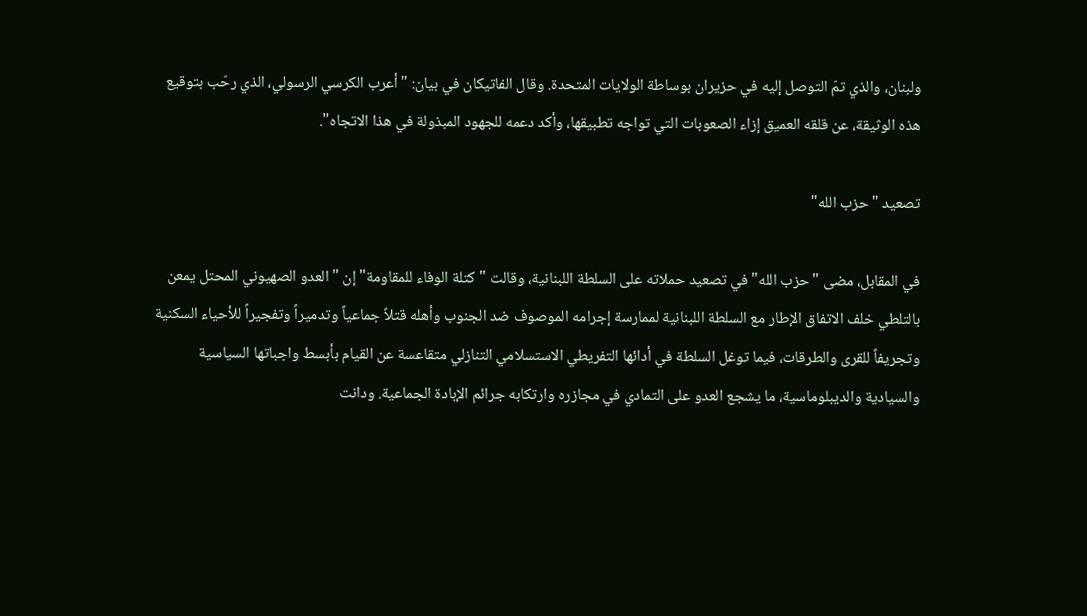ولبنان، والذي تمّ التوصل إليه في حزيران بوساطة الولايات المتحدة. وقال الفاتيكان في بيان: "أعرب الكرسي الرسولي، الذي رحّب بتوقيع هذه الوثيقة، عن قلقه العميق إزاء الصعوبات التي تواجه تطبيقها، وأكد دعمه للجهود المبذولة في هذا الاتجاه".

تصعيد "حزب الله"

في المقابل، مضى "حزب الله" في تصعيد حملاته على السلطة اللبنانية، وقالت "كتلة الوفاء للمقاومة" إن "العدو الصهيوني المحتل يمعن بالتلطي خلف الاتفاق الإطار مع السلطة اللبنانية لممارسة إجرامه الموصوف ضد الجنوب وأهله قتلاً جماعياً وتدميراً وتفجيراً للأحياء السكنية وتجريفاً للقرى والطرقات، فيما توغل السلطة في أدائها التفريطي الاستسلامي التنازلي متقاعسة عن القيام بأبسط واجباتها السياسية والسيادية والديبلوماسية، ما يشجع العدو على التمادي في مجازره وارتكابه جرائم الإبادة الجماعية. ودانت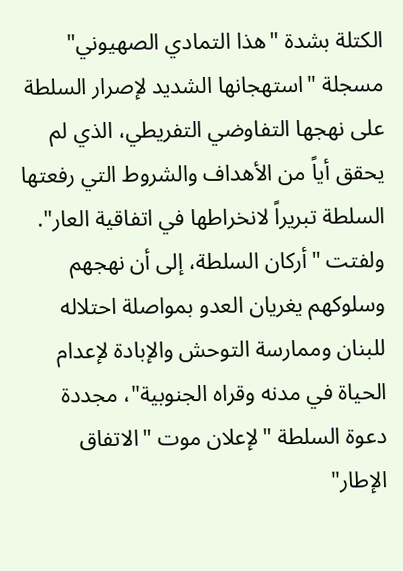الكتلة بشدة "هذا التمادي الصهيوني" مسجلة "استهجانها الشديد لإصرار السلطة على نهجها التفاوضي التفريطي، الذي لم يحقق أياً من الأهداف والشروط التي رفعتها السلطة تبريراً لانخراطها في اتفاقية العار". ولفتت "أركان السلطة، إلى أن نهجهم وسلوكهم يغريان العدو بمواصلة احتلاله للبنان وممارسة التوحش والإبادة لإعدام الحياة في مدنه وقراه الجنوبية"، مجددة دعوة السلطة "لإعلان موت "الاتفاق الإطار"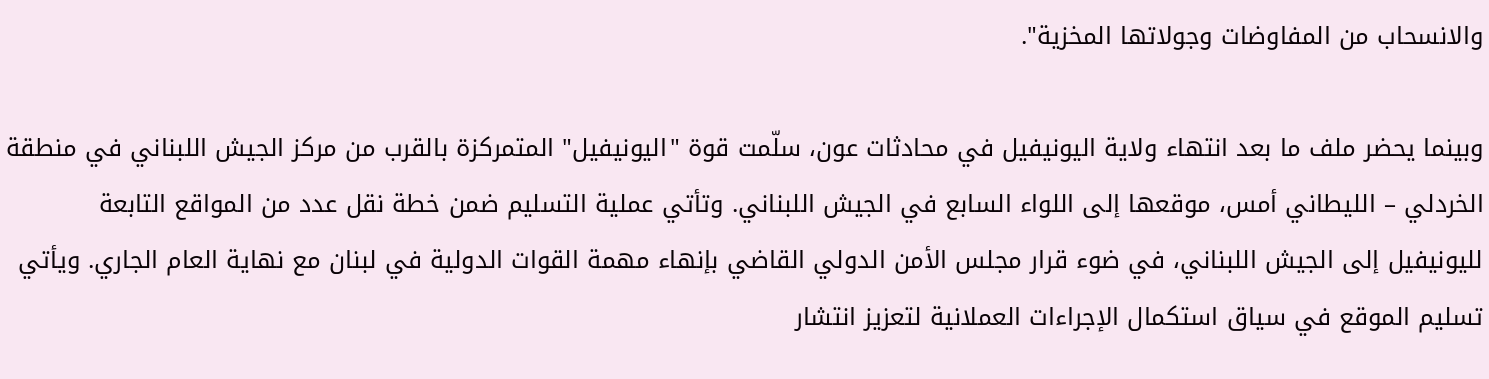والانسحاب من المفاوضات وجولاتها المخزية".

وبينما يحضر ملف ما بعد انتهاء ولاية اليونيفيل في محادثات عون، سلّمت قوة "اليونيفيل" المتمركزة بالقرب من مركز الجيش اللبناني في منطقة الخردلي – الليطاني أمس، موقعها إلى اللواء السابع في الجيش اللبناني. وتأتي عملية التسليم ضمن خطة نقل عدد من المواقع التابعة لليونيفيل إلى الجيش اللبناني، في ضوء قرار مجلس الأمن الدولي القاضي بإنهاء مهمة القوات الدولية في لبنان مع نهاية العام الجاري. ويأتي تسليم الموقع في سياق استكمال الإجراءات العملانية لتعزيز انتشار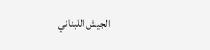الجيش اللبناني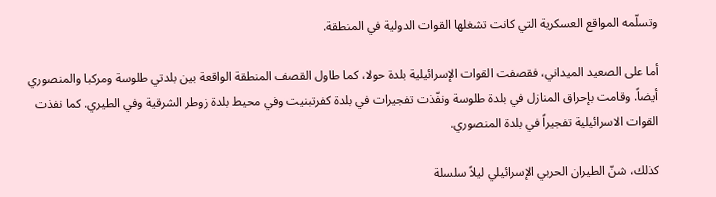وتسلّمه المواقع العسكرية التي كانت تشغلها القوات الدولية في المنطقة.

أما على الصعيد الميداني، فقصفت القوات الإسرائيلية بلدة حولا، كما طاول القصف المنطقة الواقعة بين بلدتي طلوسة ومركبا والمنصوري أيضاً. وقامت بإحراق المنازل في بلدة طلوسة ونفّذت تفجيرات في بلدة كفرتبنيت وفي محيط بلدة زوطر الشرقية وفي الطيري. كما نفذت القوات الاسرائيلية تفجيراً في بلدة المنصوري.

كذلك، شنّ الطيران الحربي الإسرائيلي ليلاً سلسلة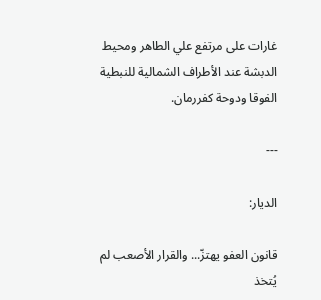غارات على مرتفع علي الطاهر ومحيط الدبشة عند الأطراف الشمالية للنبطية الفوقا ودوحة كفررمان.

---

الديار:

قانون العفو يهتزّ... والقرار الأصعب لم يُتخذ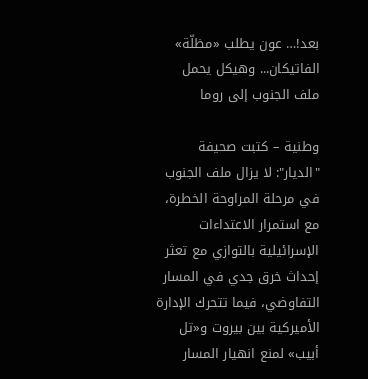بعد!… عون يطلب «مظلّة» الفاتيكان... وهيكل يحمل ملف الجنوب إلى روما

وطنية – كتبت صحيفة "الديار": لا يزال ملف الجنوب في مرحلة المراوحة الخطرة، مع استمرار الاعتداءات الإسرائيلية بالتوازي مع تعثر إحداث خرق جدي في المسار التفاوضي، فيما تتحرك الإدارة الأميركية بين بيروت و«تل أبيب» لمنع انهيار المسار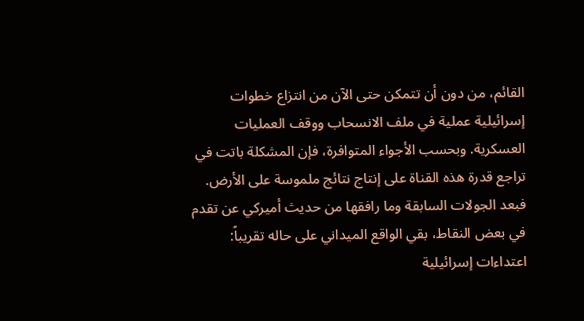القائم، من دون أن تتمكن حتى الآن من انتزاع خطوات إسرائيلية عملية في ملف الانسحاب ووقف العمليات العسكرية. وبحسب الأجواء المتوافرة، فإن المشكلة باتت في تراجع قدرة هذه القناة على إنتاج نتائج ملموسة على الأرض. فبعد الجولات السابقة وما رافقها من حديث أميركي عن تقدم في بعض النقاط، بقي الواقع الميداني على حاله تقريباً: اعتداءات إسرائيلية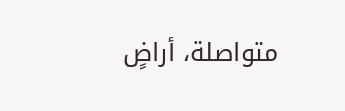متواصلة، أراضٍ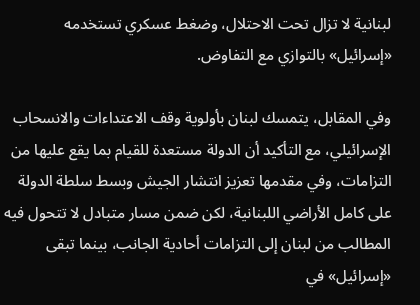لبنانية لا تزال تحت الاحتلال، وضغط عسكري تستخدمه «إسرائيل» بالتوازي مع التفاوض.

وفي المقابل، يتمسك لبنان بأولوية وقف الاعتداءات والانسحاب الإسرائيلي، مع التأكيد أن الدولة مستعدة للقيام بما يقع عليها من التزامات، وفي مقدمها تعزيز انتشار الجيش وبسط سلطة الدولة على كامل الأراضي اللبنانية، لكن ضمن مسار متبادل لا تتحول فيه المطالب من لبنان إلى التزامات أحادية الجانب، بينما تبقى «إسرائيل» في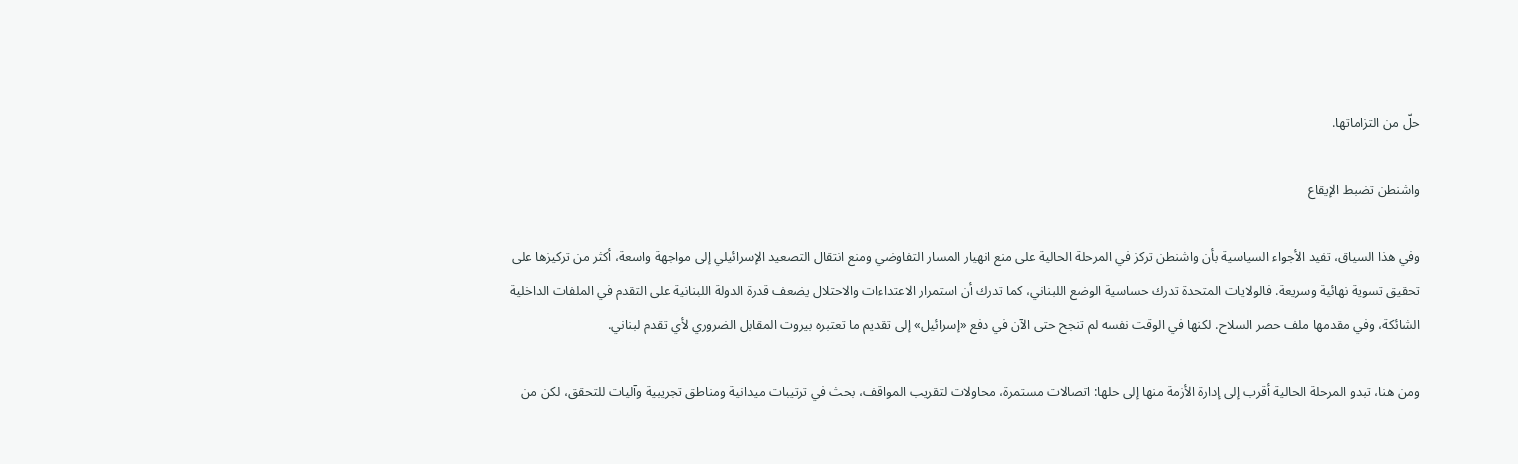حلّ من التزاماتها.

واشنطن تضبط الإيقاع

وفي هذا السياق، تفيد الأجواء السياسية بأن واشنطن تركز في المرحلة الحالية على منع انهيار المسار التفاوضي ومنع انتقال التصعيد الإسرائيلي إلى مواجهة واسعة، أكثر من تركيزها على تحقيق تسوية نهائية وسريعة. فالولايات المتحدة تدرك حساسية الوضع اللبناني، كما تدرك أن استمرار الاعتداءات والاحتلال يضعف قدرة الدولة اللبنانية على التقدم في الملفات الداخلية الشائكة، وفي مقدمها ملف حصر السلاح. لكنها في الوقت نفسه لم تنجح حتى الآن في دفع «إسرائيل» إلى تقديم ما تعتبره بيروت المقابل الضروري لأي تقدم لبناني.

ومن هنا، تبدو المرحلة الحالية أقرب إلى إدارة الأزمة منها إلى حلها: اتصالات مستمرة، محاولات لتقريب المواقف، بحث في ترتيبات ميدانية ومناطق تجريبية وآليات للتحقق، لكن من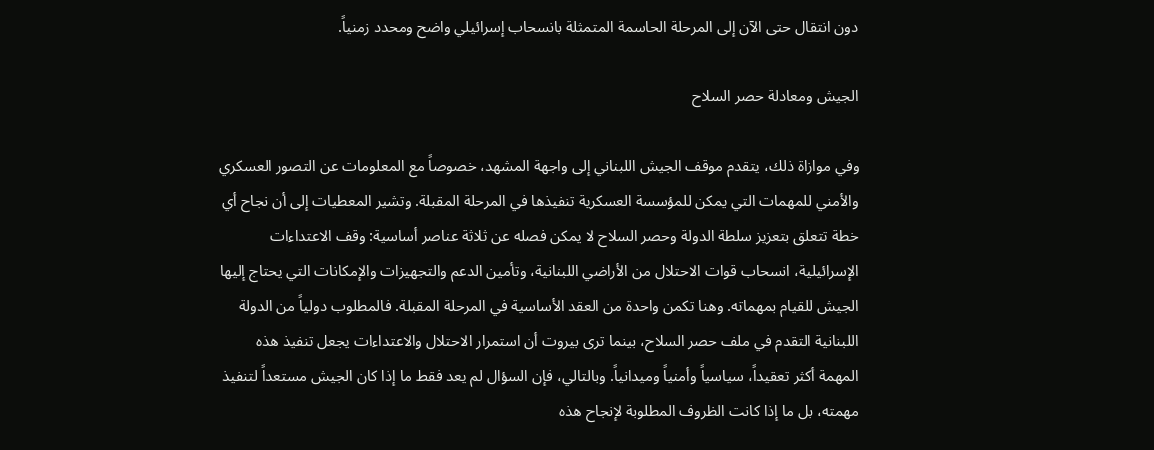دون انتقال حتى الآن إلى المرحلة الحاسمة المتمثلة بانسحاب إسرائيلي واضح ومحدد زمنياً.

الجيش ومعادلة حصر السلاح

وفي موازاة ذلك، يتقدم موقف الجيش اللبناني إلى واجهة المشهد، خصوصاً مع المعلومات عن التصور العسكري والأمني للمهمات التي يمكن للمؤسسة العسكرية تنفيذها في المرحلة المقبلة. وتشير المعطيات إلى أن نجاح أي خطة تتعلق بتعزيز سلطة الدولة وحصر السلاح لا يمكن فصله عن ثلاثة عناصر أساسية: وقف الاعتداءات الإسرائيلية، انسحاب قوات الاحتلال من الأراضي اللبنانية، وتأمين الدعم والتجهيزات والإمكانات التي يحتاج إليها الجيش للقيام بمهماته. وهنا تكمن واحدة من العقد الأساسية في المرحلة المقبلة. فالمطلوب دولياً من الدولة اللبنانية التقدم في ملف حصر السلاح، بينما ترى بيروت أن استمرار الاحتلال والاعتداءات يجعل تنفيذ هذه المهمة أكثر تعقيداً، سياسياً وأمنياً وميدانياً. وبالتالي، فإن السؤال لم يعد فقط ما إذا كان الجيش مستعداً لتنفيذ مهمته، بل ما إذا كانت الظروف المطلوبة لإنجاح هذه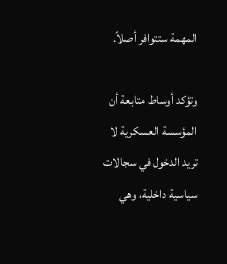المهمة ستتوافر أصلاً.

وتؤكد أوساط متابعة أن المؤسسة العسكرية لا تريد الدخول في سجالات سياسية داخلية، وهي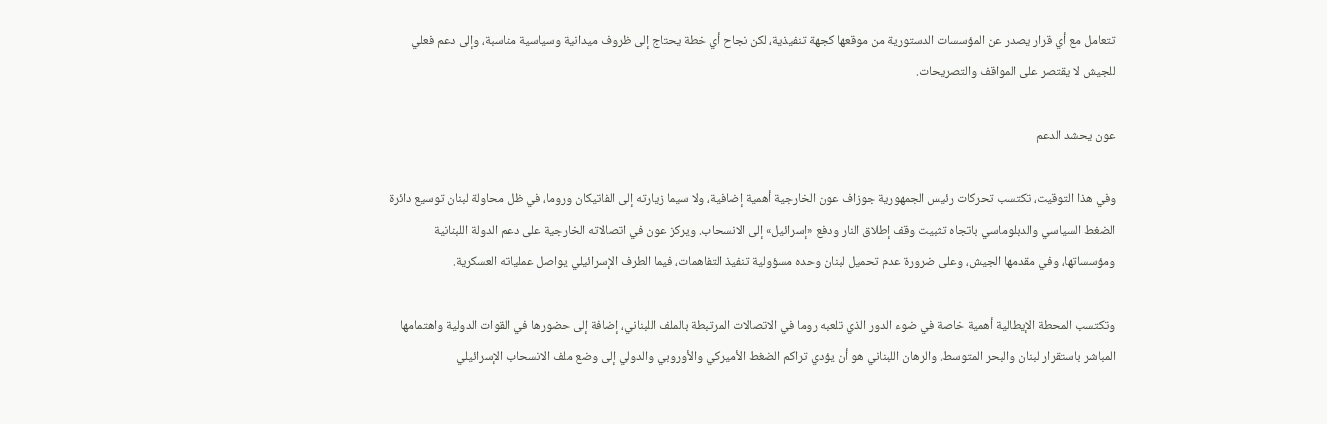تتعامل مع أي قرار يصدر عن المؤسسات الدستورية من موقعها كجهة تنفيذية، لكن نجاح أي خطة يحتاج إلى ظروف ميدانية وسياسية مناسبة، وإلى دعم فعلي للجيش لا يقتصر على المواقف والتصريحات.

عون يحشد الدعم

وفي هذا التوقيت، تكتسب تحركات رئيس الجمهورية جوزاف عون الخارجية أهمية إضافية، ولا سيما زيارته إلى الفاتيكان وروما، في ظل محاولة لبنان توسيع دائرة الضغط السياسي والدبلوماسي باتجاه تثبيت وقف إطلاق النار ودفع «إسرائيل» إلى الانسحاب. ويركز عون في اتصالاته الخارجية على دعم الدولة اللبنانية ومؤسساتها، وفي مقدمها الجيش، وعلى ضرورة عدم تحميل لبنان وحده مسؤولية تنفيذ التفاهمات، فيما الطرف الإسرائيلي يواصل عملياته العسكرية.

وتكتسب المحطة الإيطالية أهمية خاصة في ضوء الدور الذي تلعبه روما في الاتصالات المرتبطة بالملف اللبناني، إضافة إلى حضورها في القوات الدولية واهتمامها المباشر باستقرار لبنان والبحر المتوسط. والرهان اللبناني هو أن يؤدي تراكم الضغط الأميركي والأوروبي والدولي إلى وضع ملف الانسحاب الإسرائيلي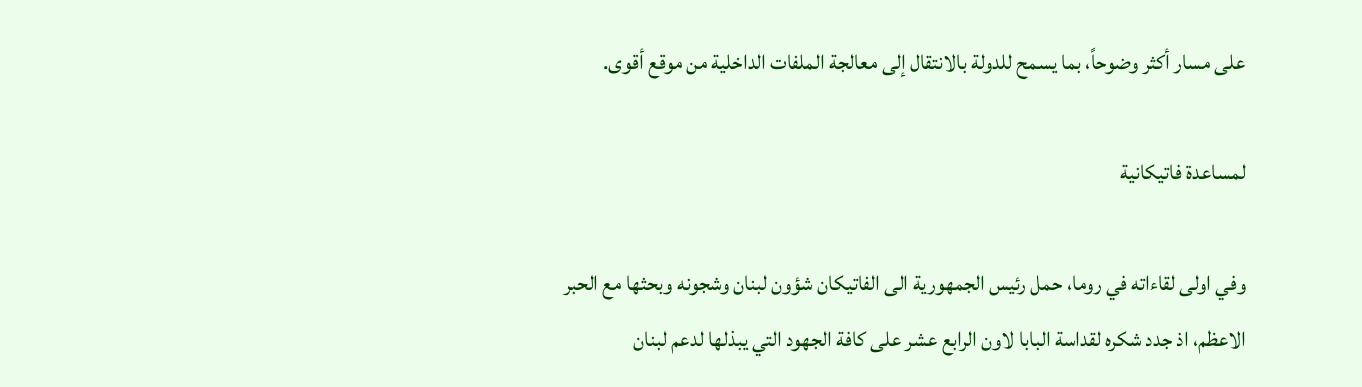على مسار أكثر وضوحاً، بما يسمح للدولة بالانتقال إلى معالجة الملفات الداخلية من موقع أقوى.

لمساعدة فاتيكانية

وفي اولى لقاءاته في روما، حمل رئيس الجمهورية الى الفاتيكان شؤون لبنان وشجونه وبحثها مع الحبر الاعظم، اذ جدد شكره لقداسة البابا لاون الرابع عشر على كافة الجهود التي يبذلها لدعم لبنان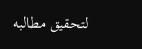لتحقيق مطالبه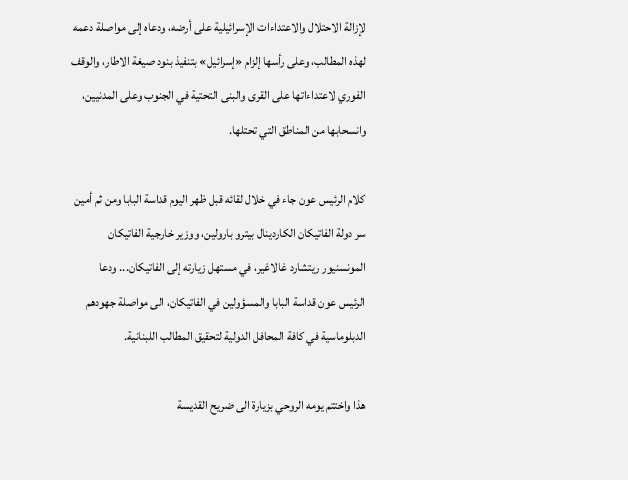لإزالة الاحتلال والاعتداءات الإسرائيلية على أرضه، ودعاه إلى مواصلة دعمه لهذه المطالب، وعلى رأسها إلزام «إسرائيل» بتنفيذ بنود صيغة الاطار، والوقف الفوري لاعتداءاتها على القرى والبنى التحتية في الجنوب وعلى المدنيين، وانسحابها من المناطق التي تحتلها.

كلام الرئيس عون جاء في خلال لقائه قبل ظهر اليوم قداسة البابا ومن ثم أمين سر دولة الفاتيكان الكاردينال بيترو بارولين، ووزير خارجية الفاتيكان المونسنيور ريتشارد غالاغير، في مستهل زيارته إلى الفاتيكان... ودعا الرئيس عون قداسة البابا والمسؤولين في الفاتيكان، الى مواصلة جهودهم الدبلوماسية في كافة المحافل الدولية لتحقيق المطالب اللبنانية.

هذا واختتم يومه الروحي بزيارة الى ضريح القديسة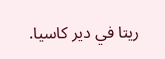ريتا في دير كاسيا.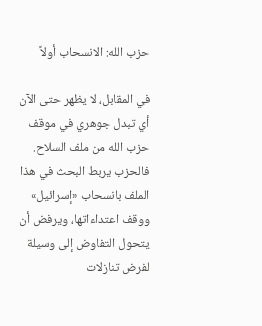حزب الله: الانسحاب أولاً

في المقابل، لا يظهر حتى الآن أي تبدل جوهري في موقف حزب الله من ملف السلاح. فالحزب يربط البحث في هذا الملف بانسحاب «إسرائيل» ووقف اعتداءاتها، ويرفض أن يتحول التفاوض إلى وسيلة لفرض تنازلات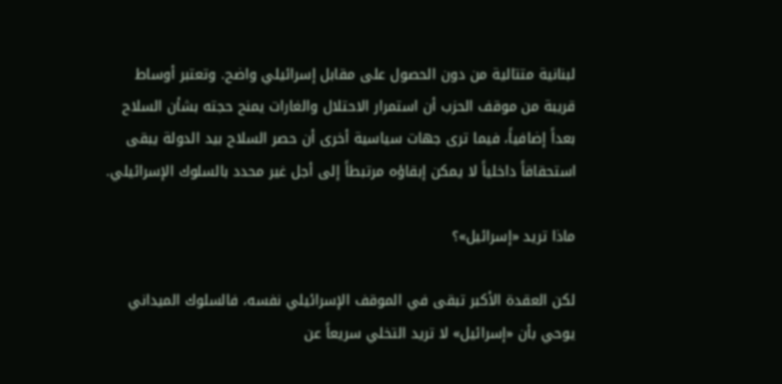لبنانية متتالية من دون الحصول على مقابل إسرائيلي واضح. وتعتبر أوساط قريبة من موقف الحزب أن استمرار الاحتلال والغارات يمنح حجته بشأن السلاح بعداً إضافياً، فيما ترى جهات سياسية أخرى أن حصر السلاح بيد الدولة يبقى استحقاقاً داخلياً لا يمكن إبقاؤه مرتبطاً إلى أجل غير محدد بالسلوك الإسرائيلي.

ماذا تريد «إسرائيل»؟

لكن العقدة الأكبر تبقى في الموقف الإسرائيلي نفسه، فالسلوك الميداني يوحي بأن «إسرائيل» لا تريد التخلي سريعاً عن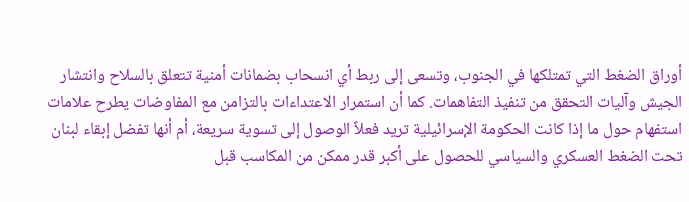أوراق الضغط التي تمتلكها في الجنوب، وتسعى إلى ربط أي انسحاب بضمانات أمنية تتعلق بالسلاح وانتشار الجيش وآليات التحقق من تنفيذ التفاهمات. كما أن استمرار الاعتداءات بالتزامن مع المفاوضات يطرح علامات استفهام حول ما إذا كانت الحكومة الإسرائيلية تريد فعلاً الوصول إلى تسوية سريعة، أم أنها تفضل إبقاء لبنان تحت الضغط العسكري والسياسي للحصول على أكبر قدر ممكن من المكاسب قبل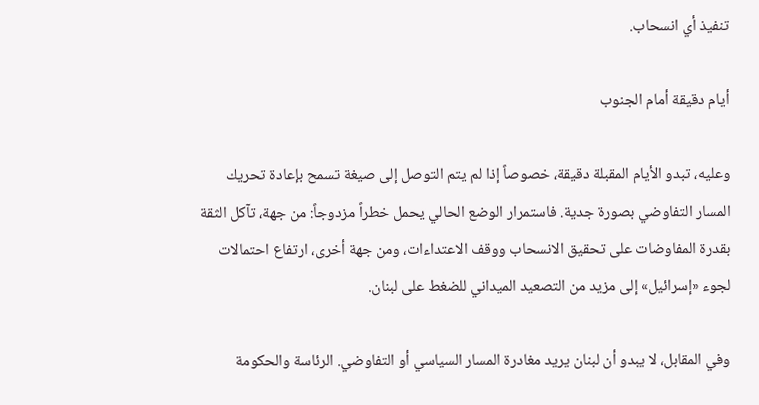تنفيذ أي انسحاب.

أيام دقيقة أمام الجنوب

وعليه، تبدو الأيام المقبلة دقيقة، خصوصاً إذا لم يتم التوصل إلى صيغة تسمح بإعادة تحريك المسار التفاوضي بصورة جدية. فاستمرار الوضع الحالي يحمل خطراً مزدوجاً: من جهة، تآكل الثقة بقدرة المفاوضات على تحقيق الانسحاب ووقف الاعتداءات، ومن جهة أخرى، ارتفاع احتمالات لجوء «إسرائيل» إلى مزيد من التصعيد الميداني للضغط على لبنان.

وفي المقابل، لا يبدو أن لبنان يريد مغادرة المسار السياسي أو التفاوضي. الرئاسة والحكومة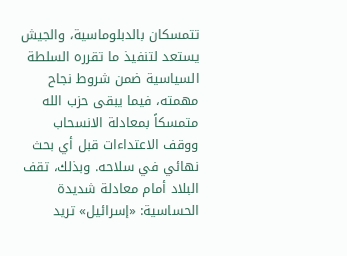تتمسكان بالدبلوماسية، والجيش يستعد لتنفيذ ما تقرره السلطة السياسية ضمن شروط نجاح مهمته، فيما يبقى حزب الله متمسكاً بمعادلة الانسحاب ووقف الاعتداءات قبل أي بحث نهائي في سلاحه. وبذلك، تقف البلاد أمام معادلة شديدة الحساسية: «إسرائيل» تريد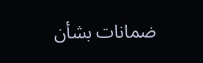ضمانات بشأن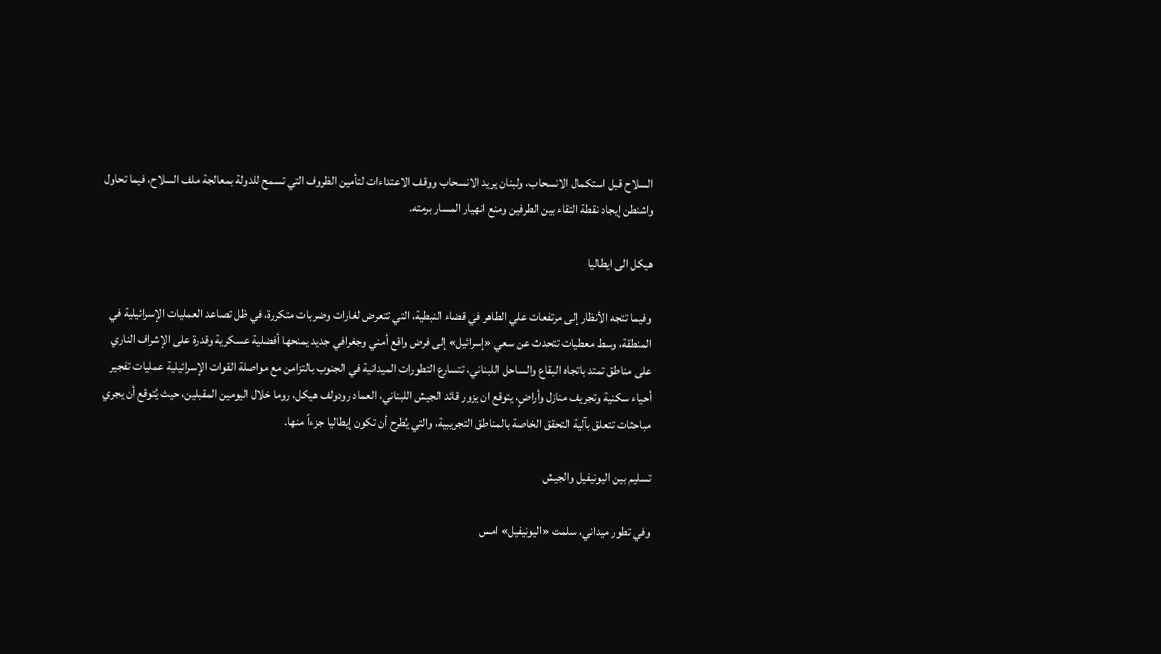السلاح قبل استكمال الانسحاب، ولبنان يريد الانسحاب ووقف الاعتداءات لتأمين الظروف التي تسمح للدولة بمعالجة ملف السلاح، فيما تحاول واشنطن إيجاد نقطة التقاء بين الطرفين ومنع انهيار المسار برمته.

هيكل الى ايطاليا

وفيما تتجه الأنظار إلى مرتفعات علي الطاهر في قضاء النبطية، التي تتعرض لغارات وضربات متكررة، في ظل تصاعد العمليات الإسرائيلية في المنطقة، وسط معطيات تتحدث عن سعي «إسرائيل» إلى فرض واقع أمني وجغرافي جديد يمنحها أفضلية عسكرية وقدرة على الإشراف الناري على مناطق تمتد باتجاه البقاع والساحل اللبناني، تتسارع التطورات الميدانية في الجنوب بالتزامن مع مواصلة القوات الإسرائيلية عمليات تفجير أحياء سكنية وتجريف منازل وأراضٍ، يتوقع ان يزور قائد الجيش اللبناني، العماد رودولف هيكل، روما خلال اليومين المقبلين، حيث يُتوقع أن يجري مباحثات تتعلق بآلية التحقق الخاصة بالمناطق التجريبية، والتي يُطرح أن تكون إيطاليا جزءاً منها.

تسليم بين اليونيفيل والجيش

وفي تطور ميداني، سلمت «اليونيفيل» امس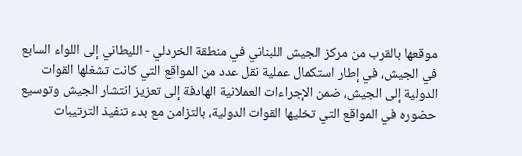موقعها بالقرب من مركز الجيش اللبناني في منطقة الخردلي - الليطاني إلى اللواء السابع في الجيش، في إطار استكمال عملية نقل عدد من المواقع التي كانت تشغلها القوات الدولية إلى الجيش، ضمن الإجراءات العملانية الهادفة إلى تعزيز انتشار الجيش وتوسيع حضوره في المواقع التي تخليها القوات الدولية، بالتزامن مع بدء تنفيذ الترتيبات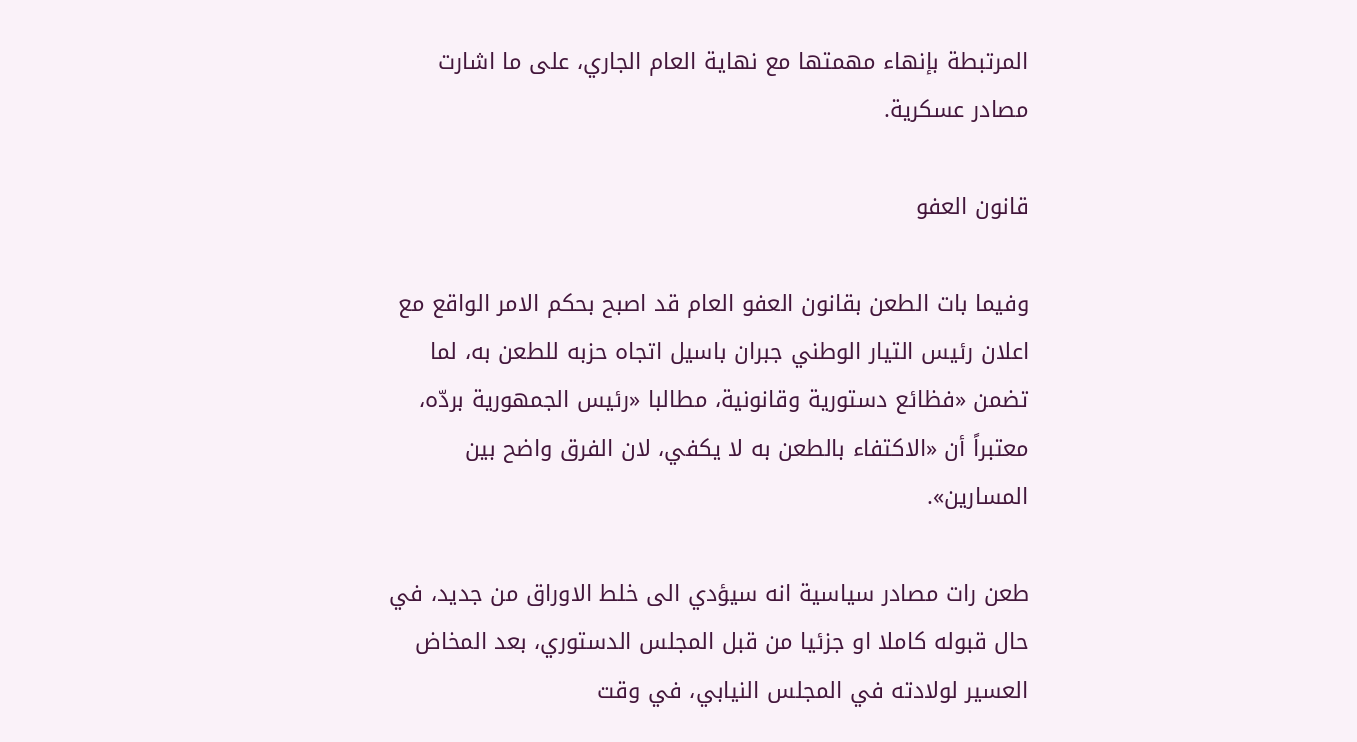المرتبطة بإنهاء مهمتها مع نهاية العام الجاري، على ما اشارت مصادر عسكرية.

قانون العفو

وفيما بات الطعن بقانون العفو العام قد اصبح بحكم الامر الواقع مع اعلان رئيس التيار الوطني جبران باسيل اتجاه حزبه للطعن به، لما تضمن «فظائع دستورية وقانونية، مطالبا «رئيس الجمهورية بردّه، معتبراً أن «الاكتفاء بالطعن به لا يكفي، لان الفرق واضح بين المسارين».

طعن رات مصادر سياسية انه سيؤدي الى خلط الاوراق من جديد، في حال قبوله كاملا او جزئيا من قبل المجلس الدستوري، بعد المخاض العسير لولادته في المجلس النيابي، في وقت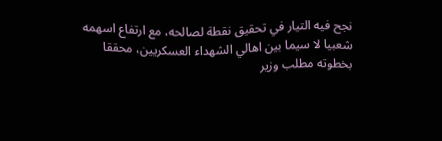نجح فيه التيار في تحقيق نقطة لصالحه، مع ارتفاع اسهمه شعبيا لا سيما بين اهالي الشهداء العسكريين، محققا بخطوته مطلب وزير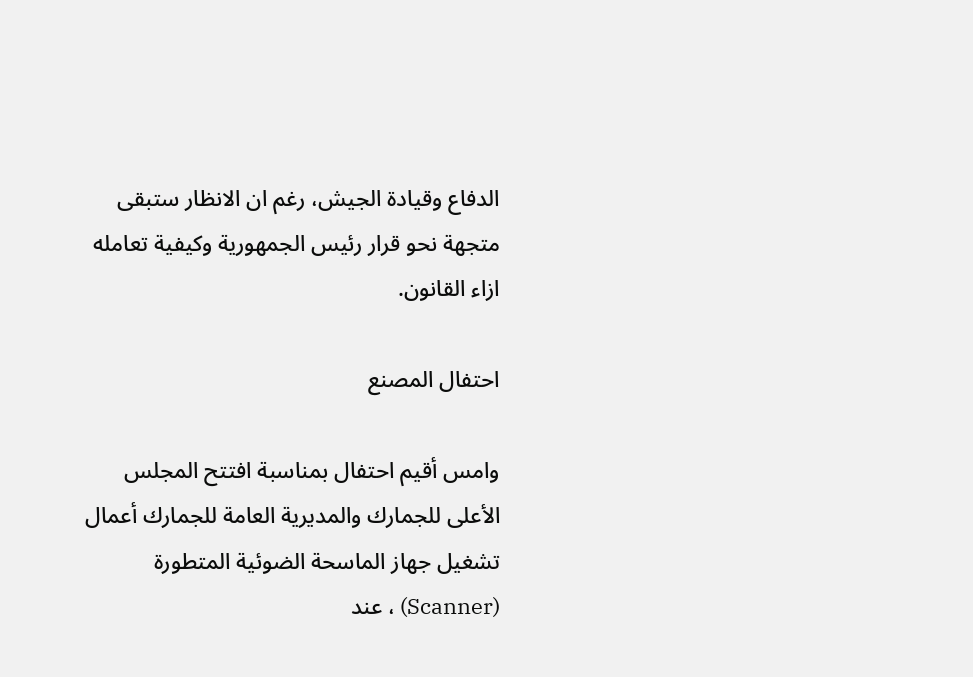الدفاع وقيادة الجيش، رغم ان الانظار ستبقى متجهة نحو قرار رئيس الجمهورية وكيفية تعامله ازاء القانون.

احتفال المصنع

وامس أقيم احتفال بمناسبة افتتح المجلس الأعلى للجمارك والمديرية العامة للجمارك أعمال تشغيل جهاز الماسحة الضوئية المتطورة (Scanner) ، عند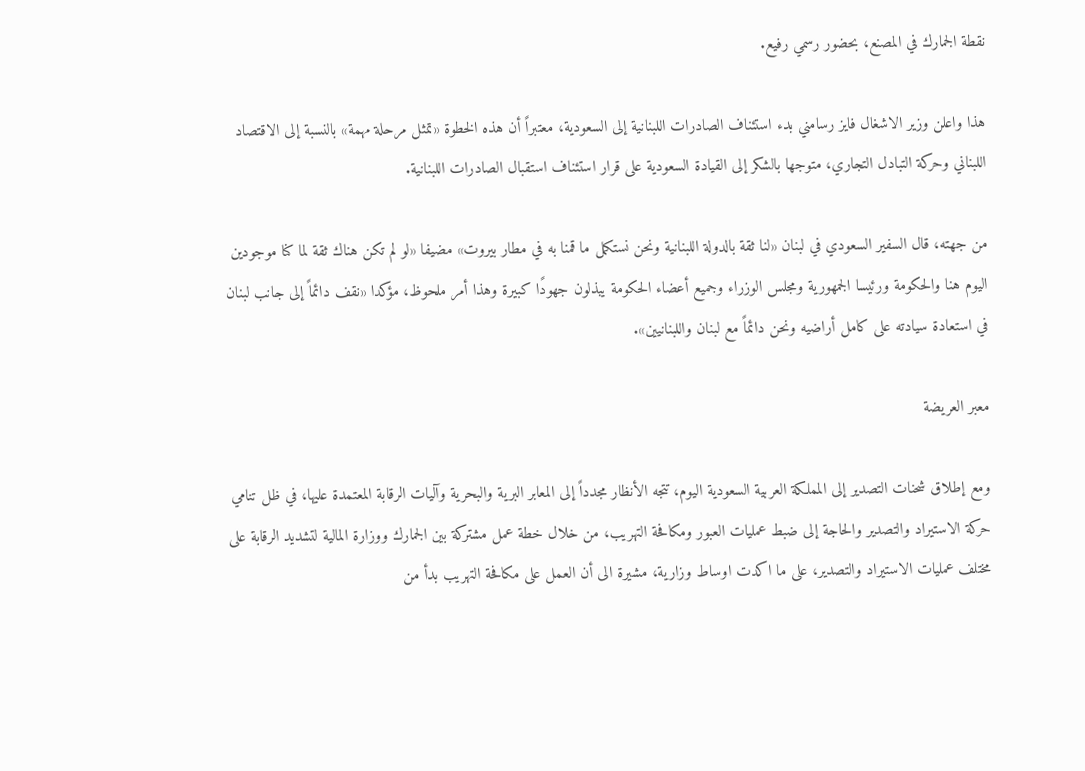نقطة الجمارك في المصنع، بحضور رسمي رفيع.

هذا واعلن وزير الاشغال فايز رسامني بدء استئناف الصادرات اللبنانية إلى السعودية، معتبراً أن هذه الخطوة «تمثل مرحلة مهمة» بالنسبة إلى الاقتصاد اللبناني وحركة التبادل التجاري، متوجها بالشكر إلى القيادة السعودية على قرار استئناف استقبال الصادرات اللبنانية.

من جهته، قال السفير السعودي في لبنان «لنا ثقة بالدولة اللبنانية ونحن نستكمل ما قمنا به في مطار بيروت» مضيفا «لو لم تكن هناك ثقة لما كنا موجودين اليوم هنا والحكومة ورئيسا الجمهورية ومجلس الوزراء وجميع أعضاء الحكومة يبذلون جهودًا كبيرة وهذا أمر ملحوظ، مؤكدا «نقف دائماً إلى جانب لبنان في استعادة سيادته على كامل أراضيه ونحن دائماً مع لبنان واللبنانيين».

معبر العريضة

ومع إطلاق شحنات التصدير إلى المملكة العربية السعودية اليوم، تتجه الأنظار مجدداً إلى المعابر البرية والبحرية وآليات الرقابة المعتمدة عليها، في ظل تنامي حركة الاستيراد والتصدير والحاجة إلى ضبط عمليات العبور ومكافحة التهريب، من خلال خطة عمل مشتركة بين الجمارك ووزارة المالية لتشديد الرقابة على مختلف عمليات الاستيراد والتصدير، على ما اكدت اوساط وزارية، مشيرة الى أن العمل على مكافحة التهريب بدأ من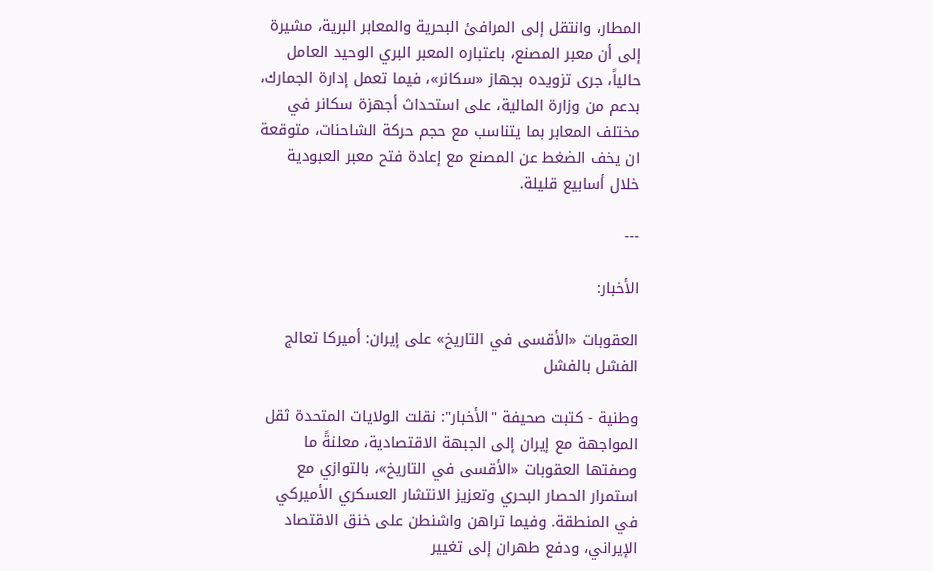المطار، وانتقل إلى المرافئ البحرية والمعابر البرية، مشيرة إلى أن معبر المصنع، باعتباره المعبر البري الوحيد العامل حالياً، جرى تزويده بجهاز «سكانر»، فيما تعمل إدارة الجمارك، بدعم من وزارة المالية، على استحداث أجهزة سكانر في مختلف المعابر بما يتناسب مع حجم حركة الشاحنات، متوقعة ان يخف الضغط عن المصنع مع إعادة فتح معبر العبودية خلال أسابيع قليلة.

---

الأخبار:

العقوبات «الأقسى في التاريخ» على إيران: أميركا تعالج الفشل بالفشل

وطنية - كتبت صحيفة "الأخبار": نقلت الولايات المتحدة ثقل المواجهة مع إيران إلى الجبهة الاقتصادية، معلنةً ما وصفتها العقوبات «الأقسى في التاريخ»، بالتوازي مع استمرار الحصار البحري وتعزيز الانتشار العسكري الأميركي في المنطقة. وفيما تراهن واشنطن على خنق الاقتصاد الإيراني، ودفع طهران إلى تغيير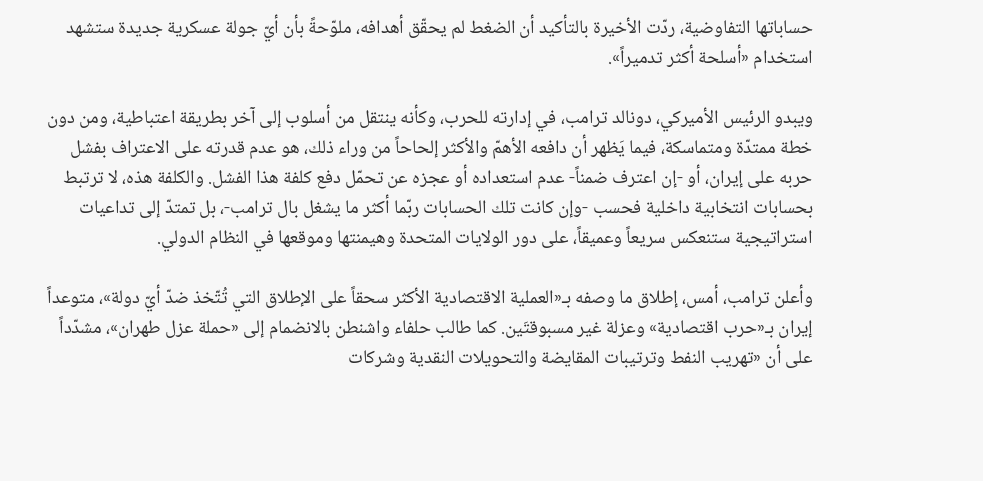حساباتها التفاوضية، ردّت الأخيرة بالتأكيد أن الضغط لم يحقّق أهدافه، ملوّحةً بأن أيّ جولة عسكرية جديدة ستشهد استخدام «أسلحة أكثر تدميراً».

ويبدو الرئيس الأميركي، دونالد ترامب، في إدارته للحرب، وكأنه ينتقل من أسلوب إلى آخر بطريقة اعتباطية، ومن دون خطة ممتدّة ومتماسكة، فيما يَظهر أن دافعه الأهمّ والأكثر إلحاحاً من وراء ذلك، هو عدم قدرته على الاعتراف بفشل حربه على إيران، أو -إن اعترف ضمناً- عدم استعداده أو عجزه عن تحمّل دفع كلفة هذا الفشل. والكلفة هذه، لا ترتبط بحسابات انتخابية داخلية فحسب -وإن كانت تلك الحسابات ربّما أكثر ما يشغل بال ترامب-، بل تمتدّ إلى تداعيات استراتيجية ستنعكس سريعاً وعميقاً، على دور الولايات المتحدة وهيمنتها وموقعها في النظام الدولي.

وأعلن ترامب، أمس، إطلاق ما وصفه بـ«العملية الاقتصادية الأكثر سحقاً على الإطلاق التي تُتّخذ ضدّ أيّ دولة»، متوعداً إيران بـ«حرب اقتصادية» وعزلة غير مسبوقتَين. كما طالب حلفاء واشنطن بالانضمام إلى «حملة عزل طهران»، مشدّداً على أن «تهريب النفط وترتيبات المقايضة والتحويلات النقدية وشركات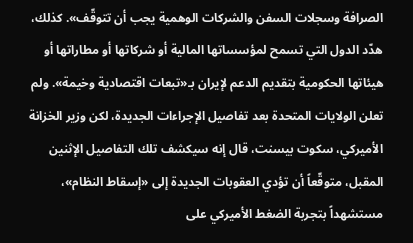الصرافة وسجلات السفن والشركات الوهمية يجب أن تتوقّف». كذلك، هدّد الدول التي تسمح لمؤسساتها المالية أو شركاتها أو مطاراتها أو هيئاتها الحكومية بتقديم الدعم لإيران بـ«تبعات اقتصادية وخيمة». ولم تعلن الولايات المتحدة بعد تفاصيل الإجراءات الجديدة، لكن وزير الخزانة الأميركي، سكوت بيسنت، قال إنه سيكشف تلك التفاصيل الإثنين المقبل، متوقّعاً أن تؤدي العقوبات الجديدة إلى «إسقاط النظام»، مستشهداً بتجربة الضغط الأميركي على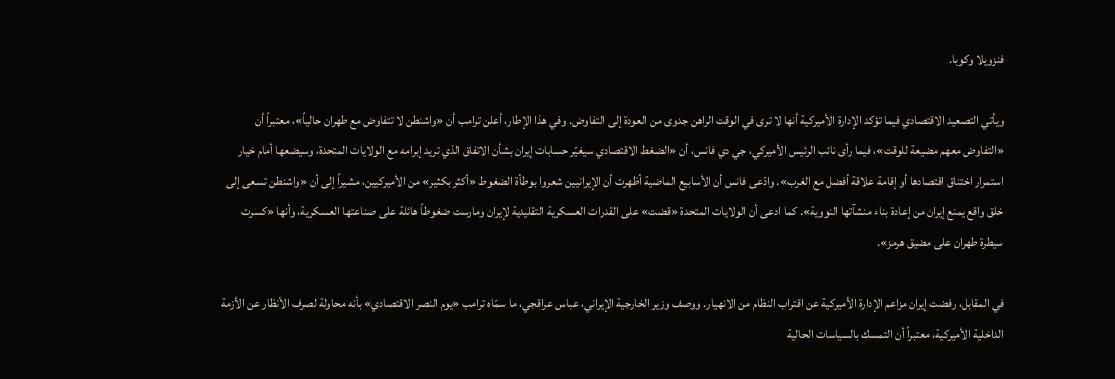فنزويلا وكوبا.

ويأتي التصعيد الاقتصادي فيما تؤكد الإدارة الأميركية أنها لا ترى في الوقت الراهن جدوى من العودة إلى التفاوض. وفي هذا الإطار، أعلن ترامب أن «واشنطن لا تتفاوض مع طهران حالياً»، معتبراً أن «التفاوض معهم مضيعة للوقت»، فيما رأى نائب الرئيس الأميركي، جي دي فانس، أن «الضغط الاقتصادي سيغيّر حسابات إيران بشأن الاتفاق الذي تريد إبرامه مع الولايات المتحدة، وسيضعها أمام خيار استمرار اختناق اقتصادها أو إقامة علاقة أفضل مع الغرب». وادّعى فانس أن الأسابيع الماضية أظهرت أن الإيرانيين شعروا بوطأة الضغوط «أكثر بكثير» من الأميركيين، مشيراً إلى أن «واشنطن تسعى إلى خلق واقع يمنع إيران من إعادة بناء منشآتها النووية». كما ادعى أن الولايات المتحدة «قضت» على القدرات العسكرية التقليدية لإيران ومارست ضغوطاً هائلة على صناعتها العسكرية، وأنها «كسرت سيطرة طهران على مضيق هرمز».

في المقابل، رفضت إيران مزاعم الإدارة الأميركية عن اقتراب النظام من الانهيار. ووصف وزير الخارجية الإيراني، عباس عراقجي، ما سمّاه ترامب «يوم النصر الاقتصادي» بأنه محاولة لصرف الأنظار عن الأزمة الداخلية الأميركية، معتبراً أن التمسك بالسياسات الحالية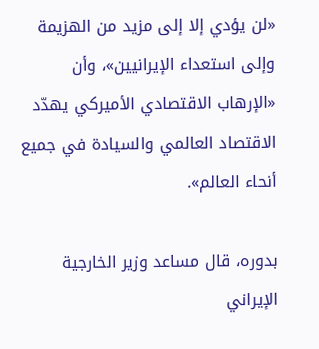«لن يؤدي إلا إلى مزيد من الهزيمة وإلى استعداء الإيرانيين»، وأن «الإرهاب الاقتصادي الأميركي يهدّد الاقتصاد العالمي والسيادة في جميع أنحاء العالم».

بدوره، قال مساعد وزير الخارجية الإيراني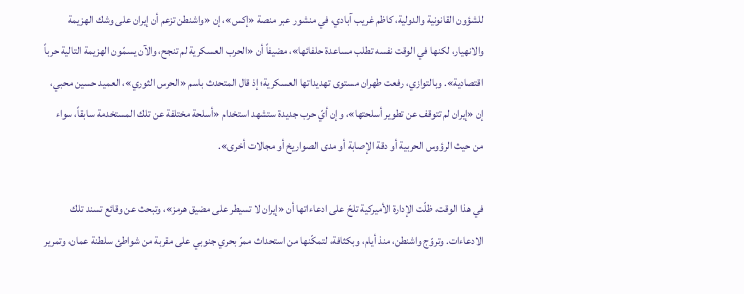للشؤون القانونية والدولية، كاظم غريب آبادي، في منشور عبر منصة «إكس»، إن «واشنطن تزعم أن إيران على وشك الهزيمة والانهيار، لكنها في الوقت نفسه تطلب مساعدة حلفائها»، مضيفاً أن «الحرب العسكرية لم تنجح، والآن يسمّون الهزيمة التالية حرباً اقتصادية». وبالتوازي، رفعت طهران مستوى تهديداتها العسكرية؛ إذ قال المتحدث باسم «الحرس الثوري»، العميد حسين محبي، إن «إيران لم تتوقف عن تطوير أسلحتها»، وإن أيّ حرب جديدة ستشهد استخدام «أسلحة مختلفة عن تلك المستخدمة سابقاً، سواء من حيث الرؤوس الحربية أو دقة الإصابة أو مدى الصواريخ أو مجالات أخرى».

في هذا الوقت، ظلّت الإدارة الأميركية تلحّ على ادعاءاتها أن «إيران لا تسيطر على مضيق هرمز»، وتبحث عن وقائع تسند تلك الادعاءات. وتروّج واشنطن، منذ أيام، وبكثافة، لتمكّنها من استحداث ممرّ بحري جنوبي على مقربة من شواطئ سلطنة عمان، وتمرير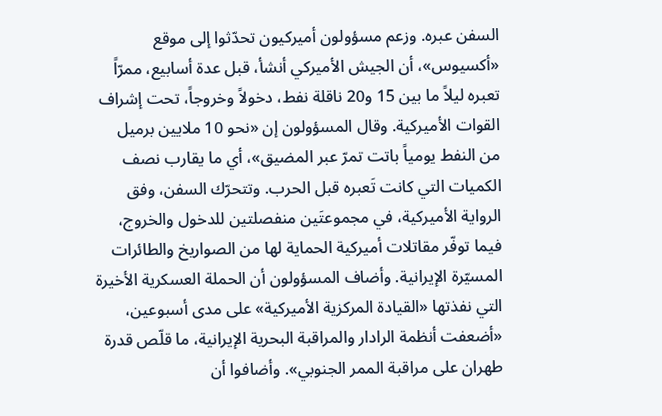السفن عبره. وزعم مسؤولون أميركيون تحدّثوا إلى موقع «أكسيوس»، أن الجيش الأميركي أنشأ، قبل عدة أسابيع، ممرّاً تعبره ليلاً ما بين 15 و20 ناقلة نفط، دخولاً وخروجاً، تحت إشراف القوات الأميركية. وقال المسؤولون إن «نحو 10 ملايين برميل من النفط يومياً باتت تمرّ عبر المضيق»، أي ما يقارب نصف الكميات التي كانت تَعبره قبل الحرب. وتتحرّك السفن، وفق الرواية الأميركية، في مجموعتَين منفصلتين للدخول والخروج، فيما توفّر مقاتلات أميركية الحماية لها من الصواريخ والطائرات المسيّرة الإيرانية. وأضاف المسؤولون أن الحملة العسكرية الأخيرة التي نفذتها «القيادة المركزية الأميركية» على مدى أسبوعين، «أضعفت أنظمة الرادار والمراقبة البحرية الإيرانية، ما قلّص قدرة طهران على مراقبة الممر الجنوبي». وأضافوا أن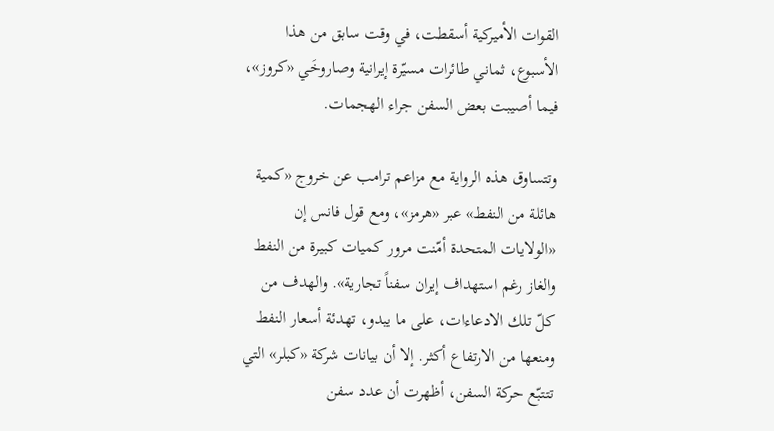القوات الأميركية أسقطت، في وقت سابق من هذا الأسبوع، ثماني طائرات مسيّرة إيرانية وصاروخَي «كروز»، فيما أصيبت بعض السفن جراء الهجمات.

وتتساوق هذه الرواية مع مزاعم ترامب عن خروج «كمية هائلة من النفط» عبر «هرمز»، ومع قول فانس إن «الولايات المتحدة أمّنت مرور كميات كبيرة من النفط والغاز رغم استهداف إيران سفناً تجارية». والهدف من كلّ تلك الادعاءات، على ما يبدو، تهدئة أسعار النفط ومنعها من الارتفاع أكثر. إلا أن بيانات شركة «كبلر» التي تتتبّع حركة السفن، أظهرت أن عدد سفن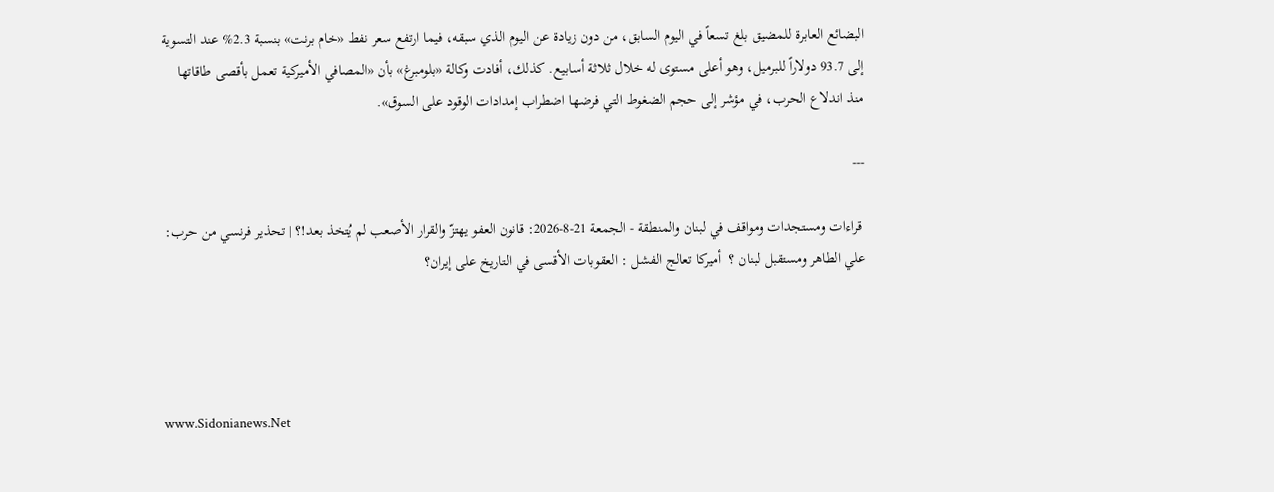البضائع العابرة للمضيق بلغ تسعاً في اليوم السابق، من دون زيادة عن اليوم الذي سبقه، فيما ارتفع سعر نفط «خام برنت» بنسبة 2.3% عند التسوية إلى 93.7 دولاراً للبرميل، وهو أعلى مستوى له خلال ثلاثة أسابيع. كذلك، أفادت وكالة «بلومبرغ» بأن «المصافي الأميركية تعمل بأقصى طاقاتها منذ اندلاع الحرب، في مؤشر إلى حجم الضغوط التي فرضها اضطراب إمدادات الوقود على السوق».

---

 قراءات ومستجدات ومواقف في لبنان والمنطقة - الجمعة 21-8-2026: قانون العفو يهتزّ والقرار الأصعب لم يُتخذ بعد!؟ | تحذير فرنسي من حرب: علي الطاهر ومستقبل لبنان ؟  أميركا تعالج الفشل : العقوبات الأقسى في التاريخ على إيران؟




www.Sidonianews.Net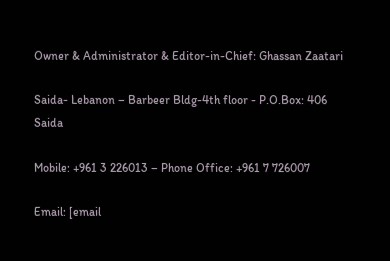Owner & Administrator & Editor-in-Chief: Ghassan Zaatari

Saida- Lebanon – Barbeer Bldg-4th floor - P.O.Box: 406 Saida

Mobile: +961 3 226013 – Phone Office: +961 7 726007

Email: [email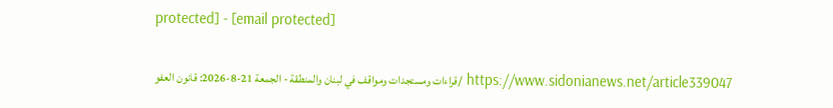protected] - [email protected]

https://www.sidonianews.net/article339047 /قراءات ومستجدات ومواقف في لبنان والمنطقة - الجمعة 21-8-2026: قانون العفو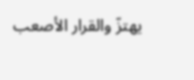يهتزّ والقرار الأصعب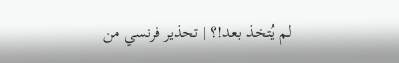لم يُتخذ بعد!؟ | تحذير فرنسي من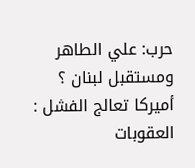حرب: علي الطاهر ومستقبل لبنان ؟ أميركا تعالج الفشل : العقوبات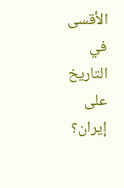الأقسى في التاريخ على إيران؟